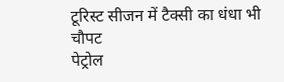टूरिस्ट सीजन में टैक्सी का धंधा भी चौपट
पेट्रोल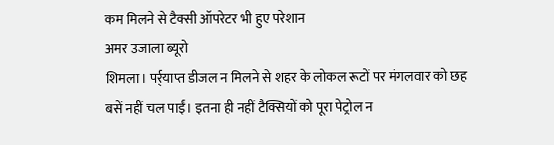कम मिलने से टैक्सी ऑपरेटर भी हुए परेशान
अमर उजाला ब्यूरो
शिमला। पर्र्याप्त डीजल न मिलने से शहर के लोकल रूटों पर मंगलवार को छह बसें नहीं चल पाईं। इतना ही नहीं टैक्सियों को पूरा पेट्रोल न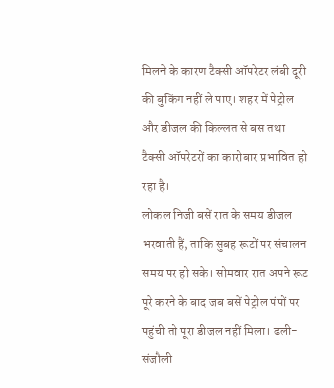मिलने के कारण टैक्सी ऑपरेटर लंबी दूरी की बुकिंग नहीं ले पाए। शहर में पेट्रोल और डीजल की किल्लत से बस तथा टैक्सी ऑपरेटरों का कारोबार प्रभावित हो रहा है।
लोकल निजी बसें रात के समय डीजल भरवाती हैं, ताकि सुबह रूटों पर संचालन समय पर हो सके। सोमवार रात अपने रूट पूरे करने के बाद जब बसें पेट्रोल पंपों पर पहुंची तो पूरा डीजल नहीं मिला। ढली-संजौली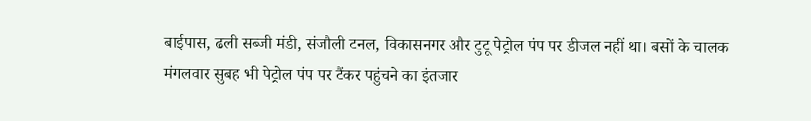बाईपास, ढली सब्जी मंडी, संजौली टनल, विकासनगर और टुटू पेट्रोल पंप पर डीजल नहीं था। बसों के चालक मंगलवार सुबह भी पेट्रोल पंप पर टैंकर पहुंचने का इंतजार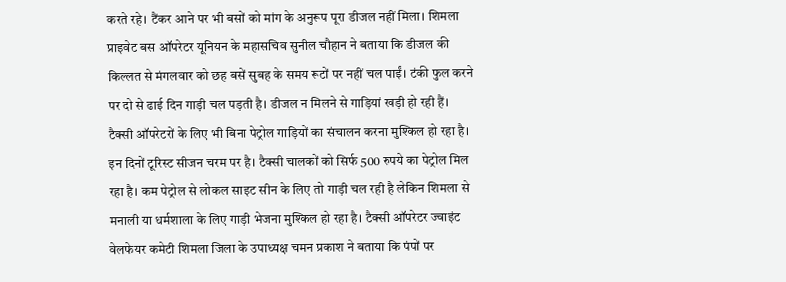करते रहे। टैंकर आने पर भी बसों को मांग के अनुरूप पूरा डीजल नहीं मिला। शिमला प्राइवेट बस ऑपरेटर यूनियन के महासचिव सुनील चौहान ने बताया कि डीजल की किल्लत से मंगलवार को छह बसें सुबह के समय रूटों पर नहीं चल पाईं। टंकी फुल करने पर दो से ढाई दिन गाड़ी चल पड़ती है। डीजल न मिलने से गाड़ियां खड़ी हो रही हैं।
टैक्सी ऑपरेटरों के लिए भी बिना पेट्रोल गाड़ियों का संचालन करना मुश्किल हो रहा है। इन दिनों टूरिस्ट सीजन चरम पर है। टैक्सी चालकों को सिर्फ 500 रुपये का पेट्रोल मिल रहा है। कम पेट्रोल से लोकल साइट सीन के लिए तो गाड़ी चल रही है लेकिन शिमला से मनाली या धर्मशाला के लिए गाड़ी भेजना मुश्किल हो रहा है। टैक्सी ऑपरेटर ज्वाइंट वेलफेयर कमेटी शिमला जिला के उपाध्यक्ष चमन प्रकाश ने बताया कि पंपों पर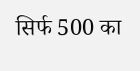सिर्फ 500 का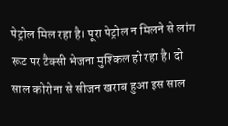पेट्रोल मिल रहा है। पूरा पेट्रोल न मिलने से लांग रूट पर टैक्सी भेजना मुश्किल हो रहा है। दो साल कोरोना से सीजन खराब हुआ इस साल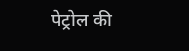पेट्रोल की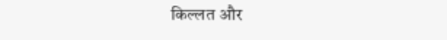किल्लत और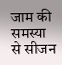जाम की समस्या से सीजन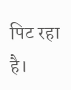पिट रहा है।